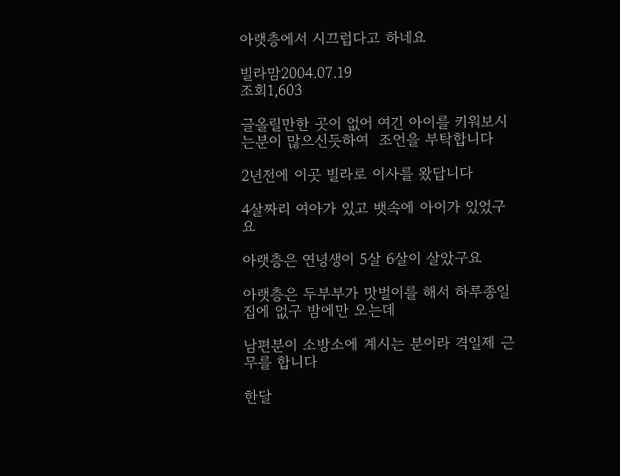아랫층에서 시끄럽다고 하네요

빌라맘2004.07.19
조회1,603

글올릴만한 곳이 없어 여긴 아이를 키워보시는분이 많으신듯하여  조언을 부탁합니다

2년전에 이곳 빌라로 이사를 왔답니다

4살짜리 여아가 있고 뱃속에 아이가 있었구요

아랫층은 연녕생이 5살 6살이 살았구요

아랫층은 두부부가 맛벌이를 해서 하루종일 집에 없구 밤에만 오는데

남편분이 소방소에 계시는 분이라 격일제 근무를 합니다

한달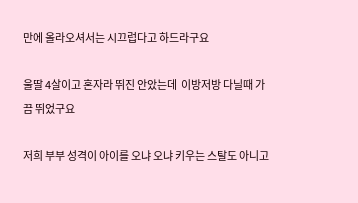만에 올라오셔서는 시끄럽다고 하드라구요

울딸 4살이고 혼자라 뛰진 안았는데  이방저방 다닐때 가끔 뛰었구요

저희 부부 성격이 아이를 오냐 오냐 키우는 스탈도 아니고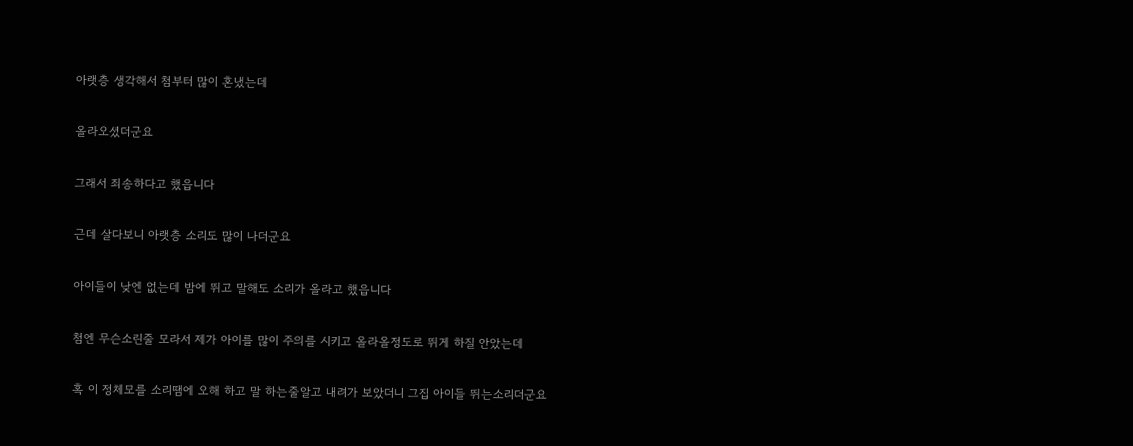아랫층 생각해서 첨부터 많이 혼냈는데

올라오셨더군요

그래서 죄송하다고 했읍니다

근데 살다보니 아랫층 소리도 많이 나더군요

아이들이 낮엔 없는데 밤에 뛰고 말해도 소리가 올라고 했읍니다

첨엔 무슨소린줄 모라서 제가 아이를 많이 주의를 시키고 올라올정도로 뛰게 하질 안았는데

혹 이 정체모를 소리땜에 오해 하고 말 하는줄알고 내려가 보았더니 그집 아이들 뛰는소리더군요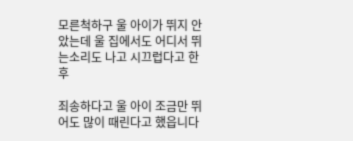모른척하구 울 아이가 뛰지 안았는데 울 집에서도 어디서 뛰는소리도 나고 시끄럽다고 한후

죄송하다고 울 아이 조금만 뛰어도 많이 때린다고 했읍니다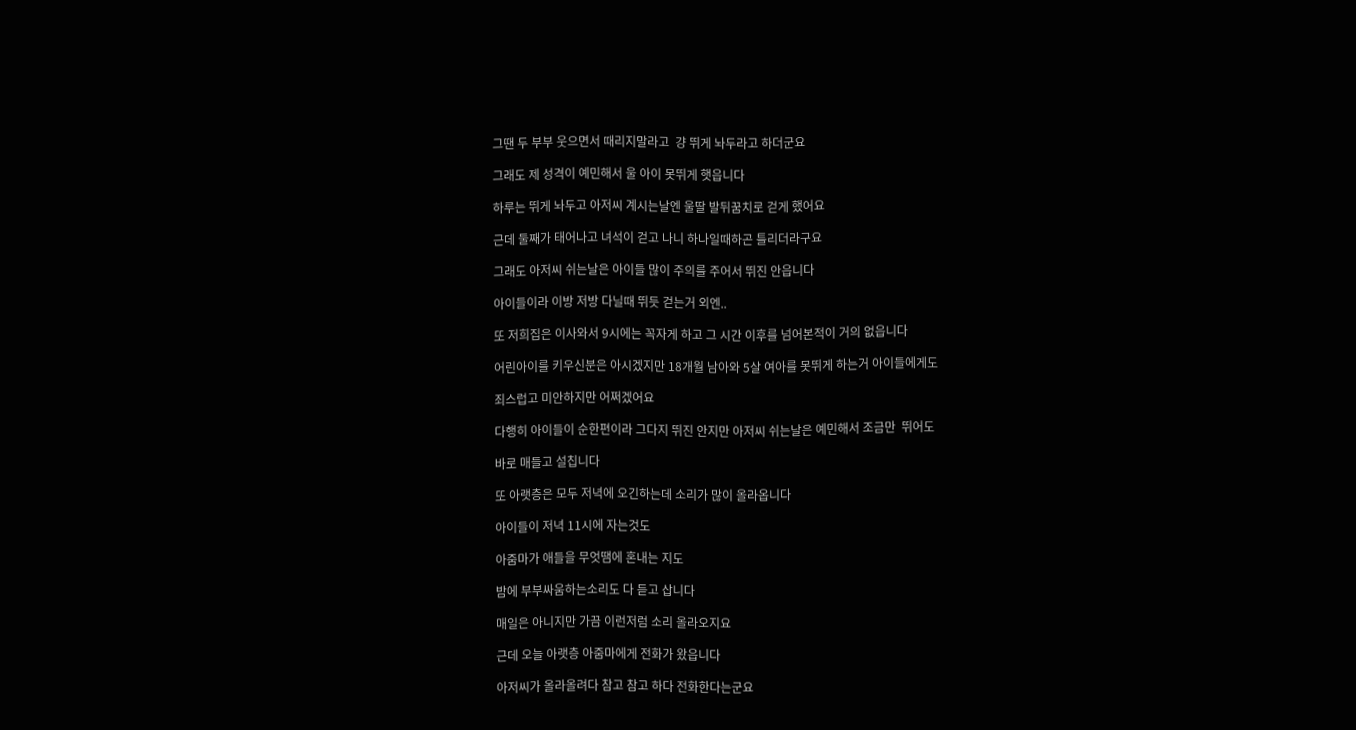그땐 두 부부 웃으면서 때리지말라고  걍 뛰게 놔두라고 하더군요

그래도 제 성격이 예민해서 울 아이 못뛰게 햇읍니다

하루는 뛰게 놔두고 아저씨 계시는날엔 울딸 발뒤꿈치로 걷게 했어요

근데 둘째가 태어나고 녀석이 걷고 나니 하나일때하곤 틀리더라구요

그래도 아저씨 쉬는날은 아이들 많이 주의를 주어서 뛰진 안읍니다

아이들이라 이방 저방 다닐때 뛰듯 걷는거 외엔..

또 저희집은 이사와서 9시에는 꼭자게 하고 그 시간 이후를 넘어본적이 거의 없읍니다

어린아이를 키우신분은 아시겠지만 18개월 남아와 5살 여아를 못뛰게 하는거 아이들에게도

죄스럽고 미안하지만 어쩌겠어요

다행히 아이들이 순한편이라 그다지 뛰진 안지만 아저씨 쉬는날은 예민해서 조금만  뛰어도

바로 매들고 설칩니다

또 아랫층은 모두 저녁에 오긴하는데 소리가 많이 올라옵니다

아이들이 저녁 11시에 자는것도

아줌마가 애들을 무엇땜에 혼내는 지도

밤에 부부싸움하는소리도 다 듣고 삽니다

매일은 아니지만 가끔 이런저럼 소리 올라오지요

근데 오늘 아랫층 아줌마에게 전화가 왔읍니다

아저씨가 올라올려다 참고 참고 하다 전화한다는군요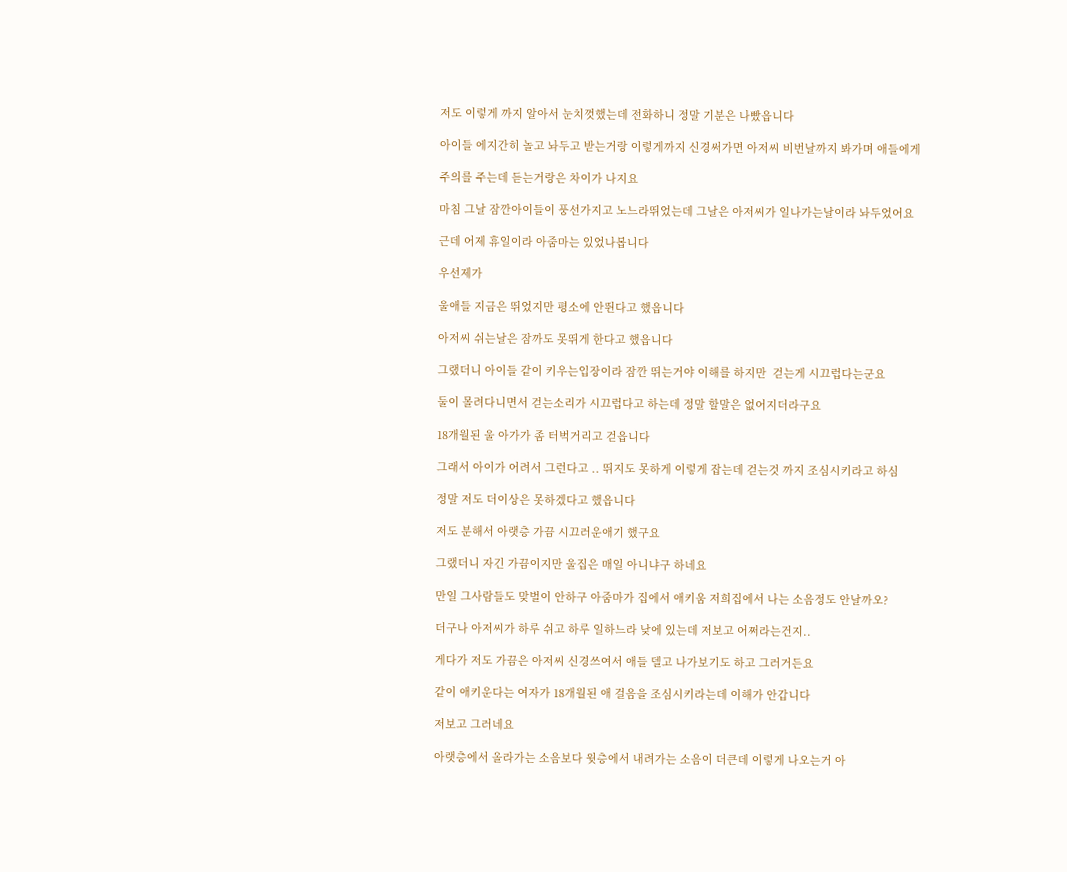저도 이렇게 까지 알아서 눈치껏했는데 전화하니 정말 기분은 나빴읍니다

아이들 에지간히 놀고 놔두고 받는거랑 이렇게까지 신경써가면 아저씨 비번날까지 봐가며 애들에게

주의를 주는데 듣는거랑은 차이가 나지요

마침 그날 잠깐아이들이 풍선가지고 노느라뛰었는데 그날은 아저씨가 일나가는날이라 놔두었어요

근데 어제 휴일이라 아줌마는 있었나봅니다

우선제가

울애들 지금은 뛰었지만 평소에 안뛴다고 했읍니다

아저씨 쉬는날은 잠까도 못뛰게 한다고 했읍니다

그랬더니 아이들 같이 키우는입장이라 잠깐 뛰는거야 이해를 하지만  걷는게 시끄럽다는군요

둘이 몰려다니면서 걷는소리가 시끄럽다고 하는데 정말 할말은 없어지더라구요

18개월된 울 아가가 좀 터벅거리고 걷읍니다

그래서 아이가 어려서 그런다고 .. 뛰지도 못하게 이렇게 잡는데 걷는것 까지 조심시키라고 하심

정말 저도 더이상은 못하겠다고 했읍니다

저도 분해서 아랫층 가끔 시끄러운애기 했구요

그랬더니 자긴 가끔이지만 울집은 매일 아니냐구 하네요

만일 그사람들도 맞벌이 안하구 아줌마가 집에서 애키움 저희집에서 나는 소음정도 안날까오?

더구나 아저씨가 하루 쉬고 하루 일하느라 낮에 있는데 저보고 어쩌라는건지..

게다가 저도 가끔은 아저씨 신경쓰여서 애들 델고 나가보기도 하고 그러거든요

같이 애키운다는 여자가 18개월된 애 걸음을 조심시키라는데 이해가 안갑니다

저보고 그러네요

아랫층에서 올라가는 소음보다 윗층에서 내려가는 소음이 더큰데 이렇게 나오는거 아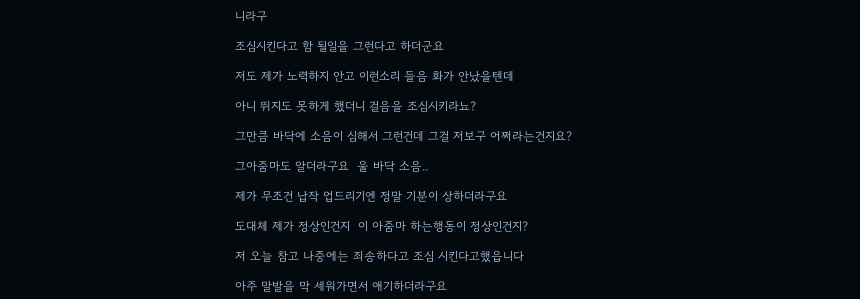니라구

조심시킨다고 함 될일을 그런다고 하더군요

저도 제가 노력하지 안고 이런소리 들음 화가 안났을텐데

아니 뛰지도 못하게 했더니 걸음을 조심시키라뇨?

그만큼 바닥에 소음이 심해서 그런건데 그걸 저보구 어쩌라는건지요?

그아줌마도 알더라구요  울 바닥 소음..

제가 무조건 납작 업드리기엔 정말 기분이 상하더라구요

도대체 제가 정상인건지  이 아줌마 하는행동이 정상인건지?

저 오늘 참고 나중에는 죄송하다고 조심 시킨다고했읍니다

아주 말발을 막 세워가면서 애기하더라구요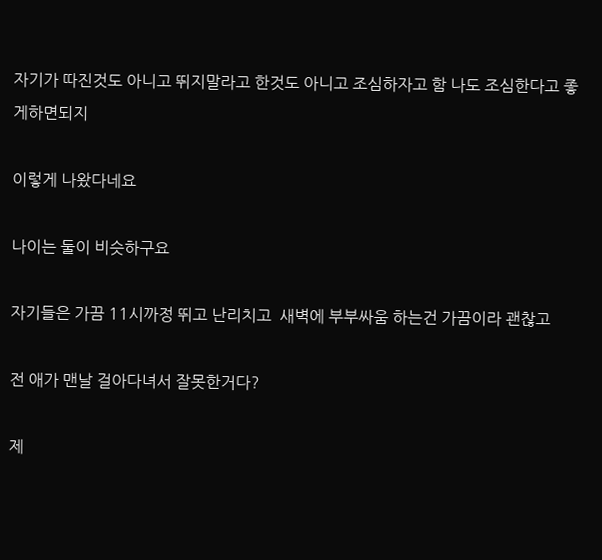자기가 따진것도 아니고 뛰지말라고 한것도 아니고 조심하자고 함 나도 조심한다고 좋게하면되지

이렇게 나왔다네요

나이는 둘이 비슷하구요

자기들은 가끔 11시까정 뛰고 난리치고  새벽에 부부싸움 하는건 가끔이라 괜찮고

전 애가 맨날 걸아다녀서 잘못한거다?

제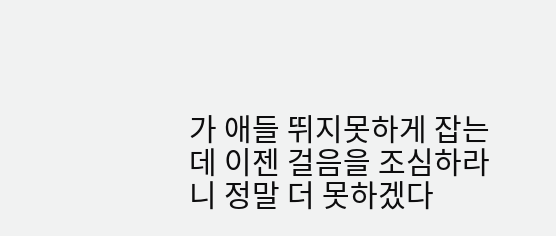가 애들 뛰지못하게 잡는데 이젠 걸음을 조심하라니 정말 더 못하겠다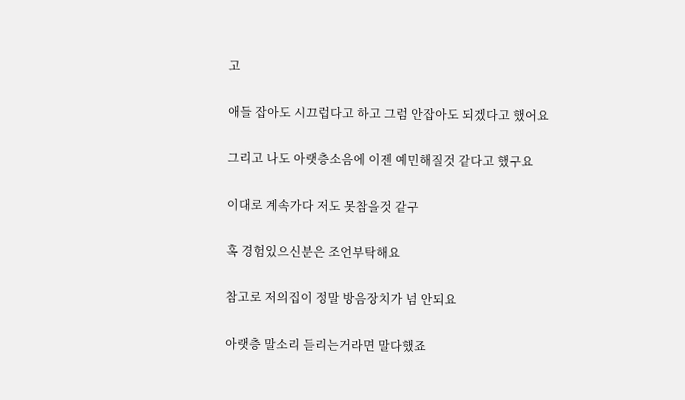고

애들 잡아도 시끄럽다고 하고 그럼 안잡아도 되겠다고 했어요

그리고 나도 아랫층소음에 이젠 예민해질것 같다고 했구요

이대로 계속가다 저도 못참을것 같구

혹 경험있으신분은 조언부탁해요

참고로 저의집이 정말 방음장치가 넘 안되요

아랫층 말소리 듣리는거라면 말다했죠